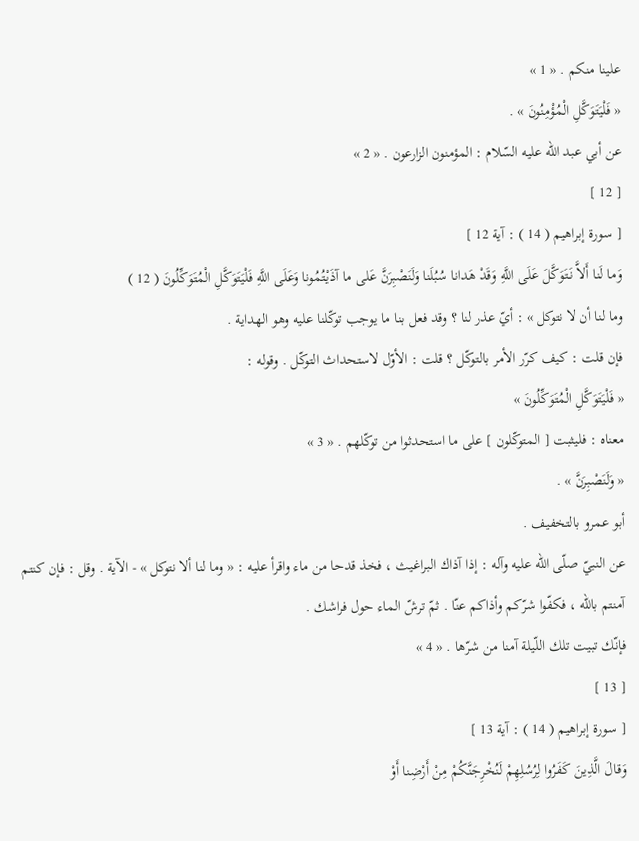علينا منكم . « 1 »
« فَلْيَتَوَكَّلِ الْمُؤْمِنُونَ » .
عن أبي عبد اللّه عليه السّلام : المؤمنون الزارعون . « 2 »
[ 12 ]
[ سورة إبراهيم ( 14 ) : آية 12 ]
وَما لَنا أَلاَّ نَتَوَكَّلَ عَلَى اللَّهِ وَقَدْ هَدانا سُبُلَنا وَلَنَصْبِرَنَّ عَلى ما آذَيْتُمُونا وَعَلَى اللَّهِ فَلْيَتَوَكَّلِ الْمُتَوَكِّلُونَ ( 12 )
وما لنا أن لا نتوكل » : أيّ عذر لنا ؟ وقد فعل بنا ما يوجب توكّلنا عليه وهو الهداية .
فإن قلت : كيف كرّر الأمر بالتوكّل ؟ قلت : الأوّل لاستحداث التوكّل . وقوله :
« فَلْيَتَوَكَّلِ الْمُتَوَكِّلُونَ »
معناه : فليثبت [ المتوكّلون ] على ما استحدثوا من توكّلهم . « 3 »
« وَلَنَصْبِرَنَّ » .
أبو عمرو بالتخفيف .
عن النبيّ صلّى اللّه عليه وآله : إذا آذاك البراغيث ، فخذ قدحا من ماء واقرأ عليه : « وما لنا ألا نتوكل » - الآية . وقل : فإن كنتم آمنتم باللّه ، فكفّوا شرّكم وأذاكم عنّا . ثمّ ترشّ الماء حول فراشك .
فإنّك تبيت تلك اللّيلة آمنا من شرّها . « 4 »
[ 13 ]
[ سورة إبراهيم ( 14 ) : آية 13 ]
وَقالَ الَّذِينَ كَفَرُوا لِرُسُلِهِمْ لَنُخْرِجَنَّكُمْ مِنْ أَرْضِنا أَوْ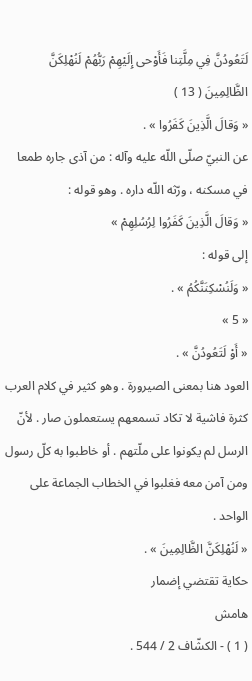لَتَعُودُنَّ فِي مِلَّتِنا فَأَوْحى إِلَيْهِمْ رَبُّهُمْ لَنُهْلِكَنَّ الظَّالِمِينَ ( 13 )
« وَقالَ الَّذِينَ كَفَرُوا » .
عن النبيّ صلّى اللّه عليه وآله : من آذى جاره طمعا في مسكنه ، ورّثه اللّه داره . وهو قوله :
« وَقالَ الَّذِينَ كَفَرُوا لِرُسُلِهِمْ »
إلى قوله :
« وَلَنُسْكِنَنَّكُمُ » .
« 5 »
« أَوْ لَتَعُودُنَّ » .
العود هنا بمعنى الصيرورة . وهو كثير في كلام العرب كثرة فاشية لا تكاد تسمعهم يستعملون صار . لأنّ الرسل لم يكونوا على ملّتهم . أو خاطبوا به كلّ رسول ومن آمن معه فغلبوا في الخطاب الجماعة على الواحد .
« لَنُهْلِكَنَّ الظَّالِمِينَ » .
حكاية تقتضي إضمار
هامش
( 1 ) - الكشّاف 2 / 544 .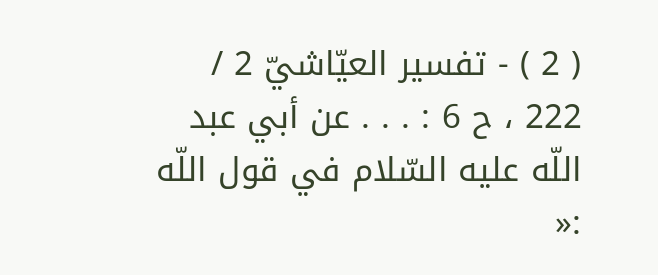( 2 ) - تفسير العيّاشيّ 2 / 222 ، ح 6 : . . . عن أبي عبد اللّه عليه السّلام في قول اللّه :«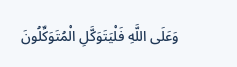وَعَلَى اللَّهِ فَلْيَتَوَكَّلِ الْمُتَوَكِّلُونَ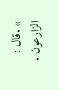» .قال : الزارعون .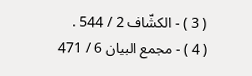( 3 ) - الكشّاف 2 / 544 .
( 4 ) - مجمع البيان 6 / 471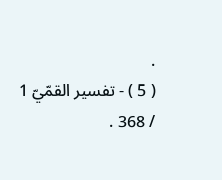.
( 5 ) - تفسير القمّيّ 1 / 368 .